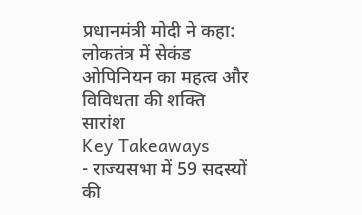प्रधानमंत्री मोदी ने कहा: लोकतंत्र में सेकंड ओपिनियन का महत्व और विविधता की शक्ति
सारांश
Key Takeaways
- राज्यसभा में 59 सदस्यों की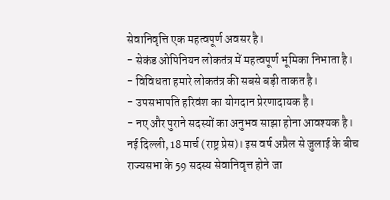सेवानिवृत्ति एक महत्वपूर्ण अवसर है।
- सेकंड ओपिनियन लोकतंत्र में महत्वपूर्ण भूमिका निभाता है।
- विविधता हमारे लोकतंत्र की सबसे बड़ी ताकत है।
- उपसभापति हरिवंश का योगदान प्रेरणादायक है।
- नए और पुराने सदस्यों का अनुभव साझा होना आवश्यक है।
नई दिल्ली, 18 मार्च (राष्ट्र प्रेस)। इस वर्ष अप्रैल से जुलाई के बीच राज्यसभा के 59 सदस्य सेवानिवृत्त होने जा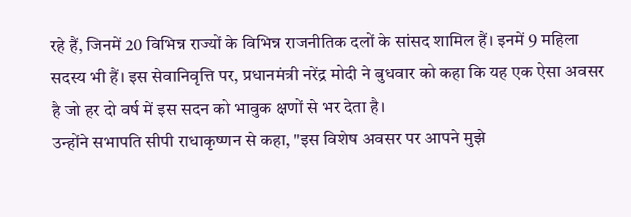रहे हैं, जिनमें 20 विभिन्न राज्यों के विभिन्न राजनीतिक दलों के सांसद शामिल हैं। इनमें 9 महिला सदस्य भी हैं। इस सेवानिवृत्ति पर, प्रधानमंत्री नरेंद्र मोदी ने बुधवार को कहा कि यह एक ऐसा अवसर है जो हर दो वर्ष में इस सदन को भावुक क्षणों से भर देता है।
उन्होंने सभापति सीपी राधाकृष्णन से कहा, "इस विशेष अवसर पर आपने मुझे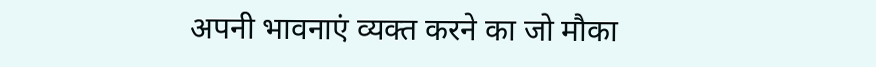अपनी भावनाएं व्यक्त करने का जो मौका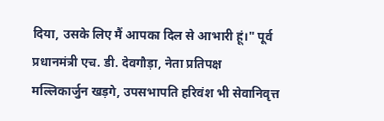दिया, उसके लिए मैं आपका दिल से आभारी हूं।" पूर्व प्रधानमंत्री एच. डी. देवगौड़ा, नेता प्रतिपक्ष मल्लिकार्जुन खड़गे, उपसभापति हरिवंश भी सेवानिवृत्त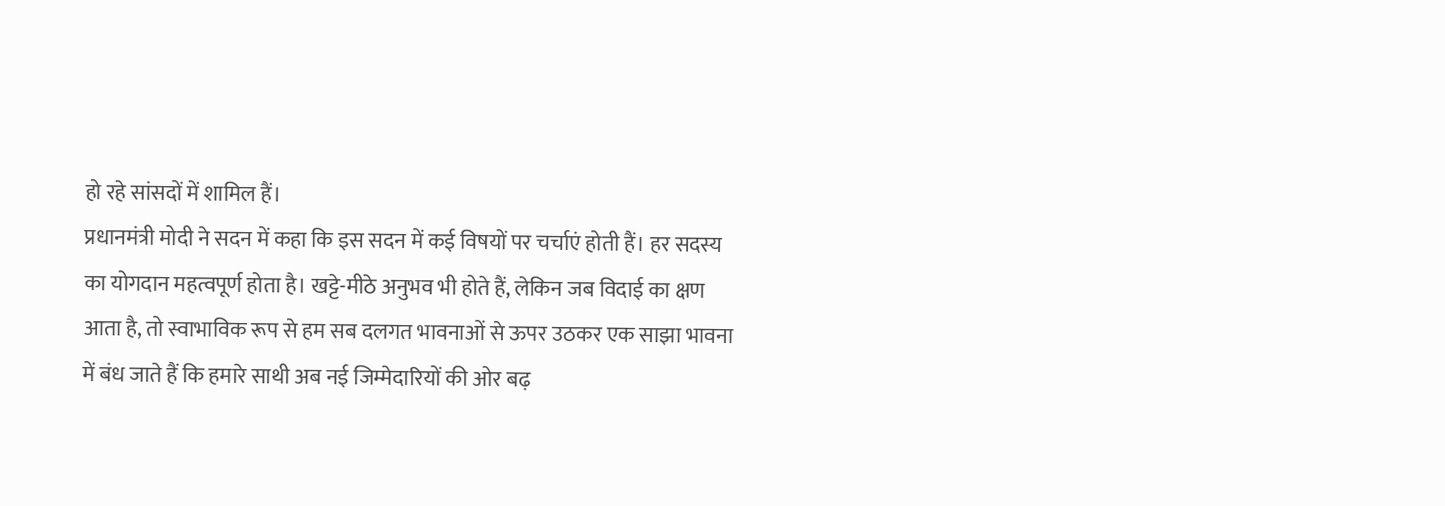हो रहे सांसदों में शामिल हैं।
प्रधानमंत्री मोदी ने सदन में कहा कि इस सदन में कई विषयों पर चर्चाएं होती हैं। हर सदस्य का योगदान महत्वपूर्ण होता है। खट्टे-मीठे अनुभव भी होते हैं, लेकिन जब विदाई का क्षण आता है, तो स्वाभाविक रूप से हम सब दलगत भावनाओं से ऊपर उठकर एक साझा भावना में बंध जाते हैं कि हमारे साथी अब नई जिम्मेदारियों की ओर बढ़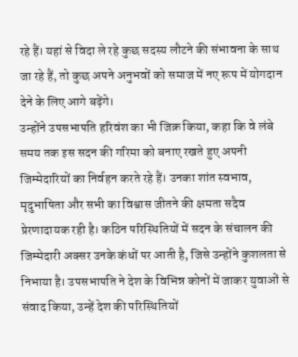रहे हैं। यहां से विदा ले रहे कुछ सदस्य लौटने की संभावना के साथ जा रहे हैं, तो कुछ अपने अनुभवों को समाज में नए रूप में योगदान देने के लिए आगे बढ़ेंगे।
उन्होंने उपसभापति हरिवंश का भी जिक्र किया, कहा कि वे लंबे समय तक इस सदन की गरिमा को बनाए रखते हुए अपनी जिम्मेदारियों का निर्वहन करते रहे हैं। उनका शांत स्वभाव, मृदुभाषिता और सभी का विश्वास जीतने की क्षमता सदैव प्रेरणादायक रही है। कठिन परिस्थितियों में सदन के संचालन की जिम्मेदारी अक्सर उनके कंधों पर आती है, जिसे उन्होंने कुशलता से निभाया है। उपसभापति ने देश के विभिन्न कोनों में जाकर युवाओं से संवाद किया, उन्हें देश की परिस्थितियों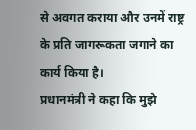से अवगत कराया और उनमें राष्ट्र के प्रति जागरूकता जगाने का कार्य किया है।
प्रधानमंत्री ने कहा कि मुझे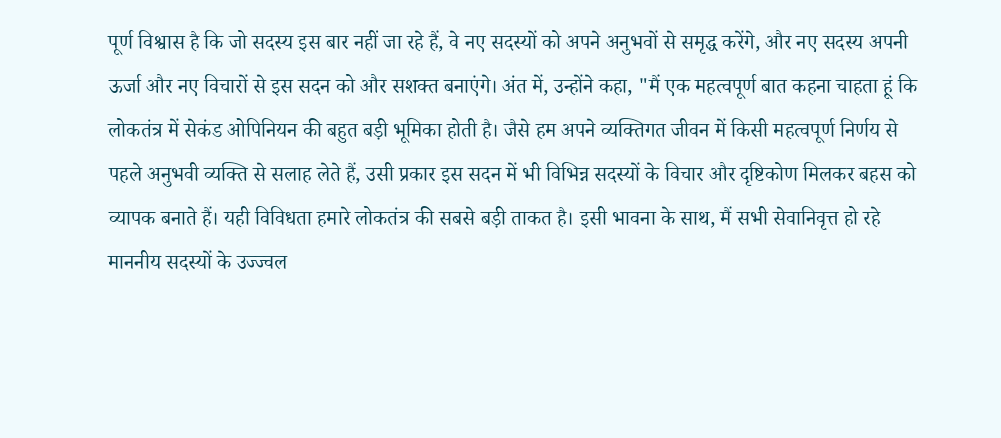पूर्ण विश्वास है कि जो सदस्य इस बार नहीं जा रहे हैं, वे नए सदस्यों को अपने अनुभवों से समृद्ध करेंगे, और नए सदस्य अपनी ऊर्जा और नए विचारों से इस सदन को और सशक्त बनाएंगे। अंत में, उन्होंने कहा, "मैं एक महत्वपूर्ण बात कहना चाहता हूं कि लोकतंत्र में सेकंड ओपिनियन की बहुत बड़ी भूमिका होती है। जैसे हम अपने व्यक्तिगत जीवन में किसी महत्वपूर्ण निर्णय से पहले अनुभवी व्यक्ति से सलाह लेते हैं, उसी प्रकार इस सदन में भी विभिन्न सदस्यों के विचार और दृष्टिकोण मिलकर बहस को व्यापक बनाते हैं। यही विविधता हमारे लोकतंत्र की सबसे बड़ी ताकत है। इसी भावना के साथ, मैं सभी सेवानिवृत्त हो रहे माननीय सदस्यों के उज्ज्वल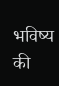भविष्य की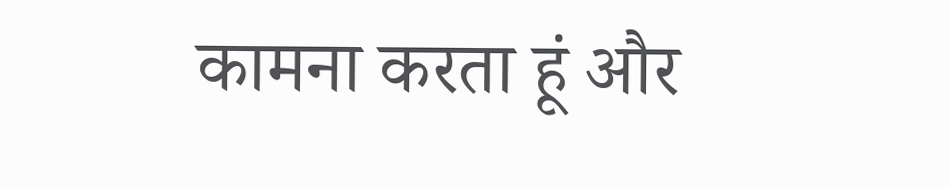कामना करता हूं और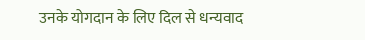उनके योगदान के लिए दिल से धन्यवाद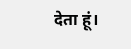देता हूं।